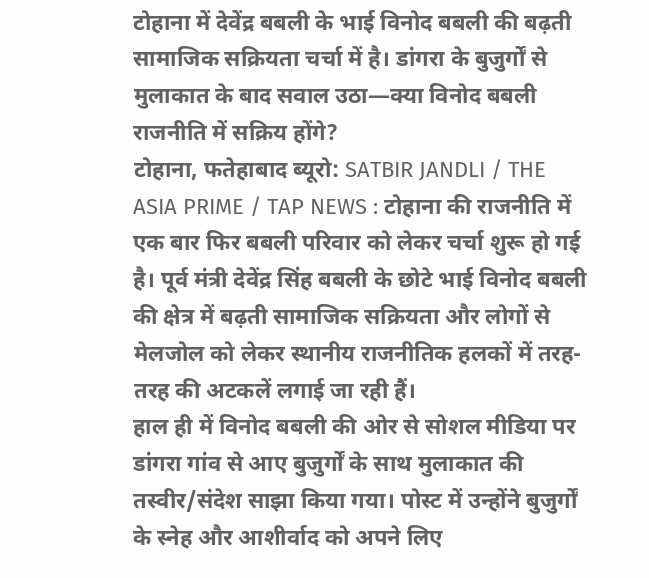टोहाना में देवेंद्र बबली के भाई विनोद बबली की बढ़ती सामाजिक सक्रियता चर्चा में है। डांगरा के बुजुर्गों से मुलाकात के बाद सवाल उठा—क्या विनोद बबली राजनीति में सक्रिय होंगे?
टोहाना, फतेहाबाद ब्यूरो: SATBIR JANDLI / THE ASIA PRIME / TAP NEWS : टोहाना की राजनीति में एक बार फिर बबली परिवार को लेकर चर्चा शुरू हो गई है। पूर्व मंत्री देवेंद्र सिंह बबली के छोटे भाई विनोद बबली की क्षेत्र में बढ़ती सामाजिक सक्रियता और लोगों से मेलजोल को लेकर स्थानीय राजनीतिक हलकों में तरह-तरह की अटकलें लगाई जा रही हैं।
हाल ही में विनोद बबली की ओर से सोशल मीडिया पर डांगरा गांव से आए बुजुर्गों के साथ मुलाकात की तस्वीर/संदेश साझा किया गया। पोस्ट में उन्होंने बुजुर्गों के स्नेह और आशीर्वाद को अपने लिए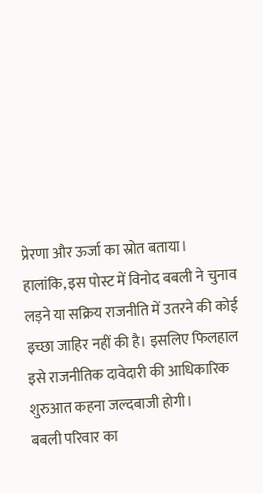प्रेरणा और ऊर्जा का स्रोत बताया।
हालांकि, इस पोस्ट में विनोद बबली ने चुनाव लड़ने या सक्रिय राजनीति में उतरने की कोई इच्छा जाहिर नहीं की है। इसलिए फिलहाल इसे राजनीतिक दावेदारी की आधिकारिक शुरुआत कहना जल्दबाजी होगी।
बबली परिवार का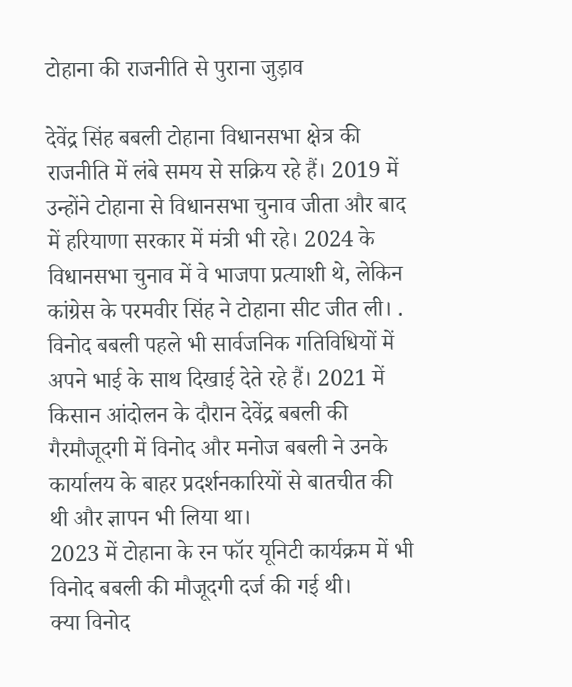टोहाना की राजनीति से पुराना जुड़ाव

देवेंद्र सिंह बबली टोहाना विधानसभा क्षेत्र की राजनीति में लंबे समय से सक्रिय रहे हैं। 2019 में उन्होंने टोहाना से विधानसभा चुनाव जीता और बाद में हरियाणा सरकार में मंत्री भी रहे। 2024 के विधानसभा चुनाव में वे भाजपा प्रत्याशी थे, लेकिन कांग्रेस के परमवीर सिंह ने टोहाना सीट जीत ली। .
विनोद बबली पहले भी सार्वजनिक गतिविधियों में अपने भाई के साथ दिखाई देते रहे हैं। 2021 में किसान आंदोलन के दौरान देवेंद्र बबली की गैरमौजूदगी में विनोद और मनोज बबली ने उनके कार्यालय के बाहर प्रदर्शनकारियों से बातचीत की थी और ज्ञापन भी लिया था।
2023 में टोहाना के रन फॉर यूनिटी कार्यक्रम में भी विनोद बबली की मौजूदगी दर्ज की गई थी।
क्या विनोद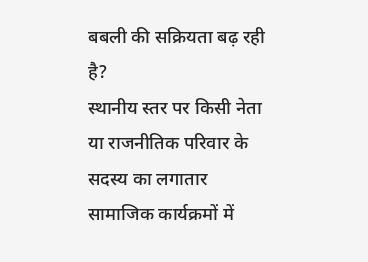बबली की सक्रियता बढ़ रही है?
स्थानीय स्तर पर किसी नेता या राजनीतिक परिवार के सदस्य का लगातार सामाजिक कार्यक्रमों में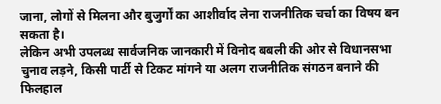जाना, लोगों से मिलना और बुजुर्गों का आशीर्वाद लेना राजनीतिक चर्चा का विषय बन सकता है।
लेकिन अभी उपलब्ध सार्वजनिक जानकारी में विनोद बबली की ओर से विधानसभा चुनाव लड़ने, किसी पार्टी से टिकट मांगने या अलग राजनीतिक संगठन बनाने की फिलहाल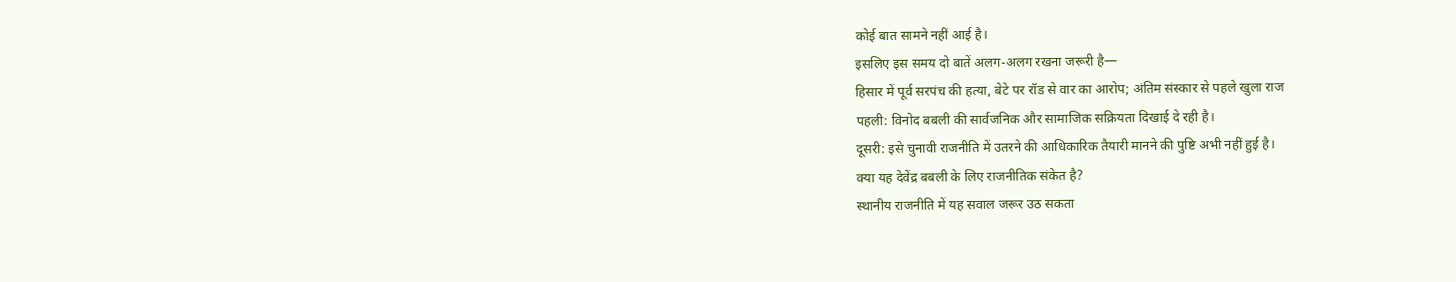कोई बात सामने नहीं आई है।
इसलिए इस समय दो बातें अलग-अलग रखना जरूरी है—
हिसार में पूर्व सरपंच की हत्या, बेटे पर रॉड से वार का आरोप; अंतिम संस्कार से पहले खुला राज
पहली: विनोद बबली की सार्वजनिक और सामाजिक सक्रियता दिखाई दे रही है।
दूसरी: इसे चुनावी राजनीति में उतरने की आधिकारिक तैयारी मानने की पुष्टि अभी नहीं हुई है।
क्या यह देवेंद्र बबली के लिए राजनीतिक संकेत है?
स्थानीय राजनीति में यह सवाल जरूर उठ सकता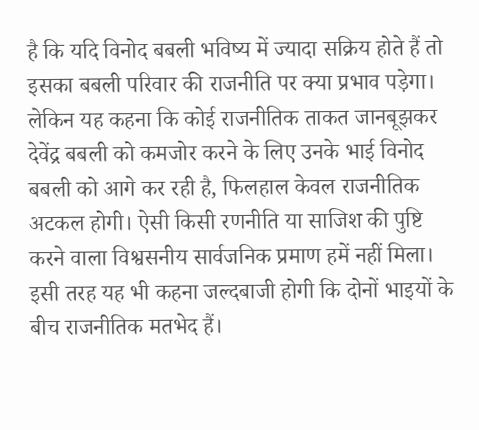है कि यदि विनोद बबली भविष्य में ज्यादा सक्रिय होते हैं तो इसका बबली परिवार की राजनीति पर क्या प्रभाव पड़ेगा।
लेकिन यह कहना कि कोई राजनीतिक ताकत जानबूझकर देवेंद्र बबली को कमजोर करने के लिए उनके भाई विनोद बबली को आगे कर रही है, फिलहाल केवल राजनीतिक अटकल होगी। ऐसी किसी रणनीति या साजिश की पुष्टि करने वाला विश्वसनीय सार्वजनिक प्रमाण हमें नहीं मिला।
इसी तरह यह भी कहना जल्दबाजी होगी कि दोनों भाइयों के बीच राजनीतिक मतभेद हैं।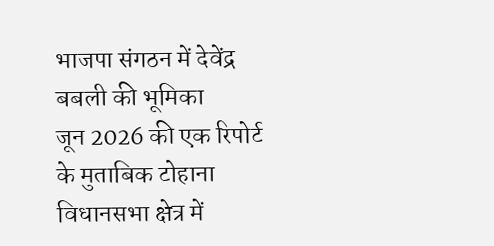भाजपा संगठन में देवेंद्र बबली की भूमिका
जून 2026 की एक रिपोर्ट के मुताबिक टोहाना विधानसभा क्षेत्र में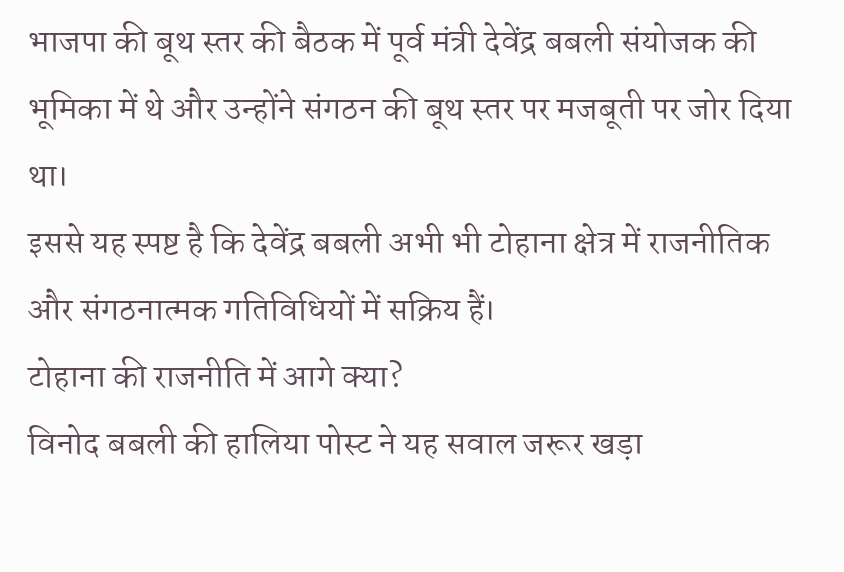भाजपा की बूथ स्तर की बैठक में पूर्व मंत्री देवेंद्र बबली संयोजक की भूमिका में थे और उन्होंने संगठन की बूथ स्तर पर मजबूती पर जोर दिया था।
इससे यह स्पष्ट है कि देवेंद्र बबली अभी भी टोहाना क्षेत्र में राजनीतिक और संगठनात्मक गतिविधियों में सक्रिय हैं।
टोहाना की राजनीति में आगे क्या?
विनोद बबली की हालिया पोस्ट ने यह सवाल जरूर खड़ा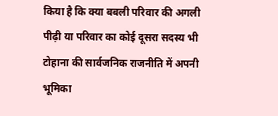किया है कि क्या बबली परिवार की अगली पीढ़ी या परिवार का कोई दूसरा सदस्य भी टोहाना की सार्वजनिक राजनीति में अपनी भूमिका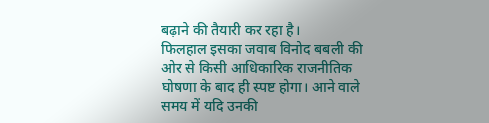बढ़ाने की तैयारी कर रहा है।
फिलहाल इसका जवाब विनोद बबली की ओर से किसी आधिकारिक राजनीतिक घोषणा के बाद ही स्पष्ट होगा। आने वाले समय में यदि उनकी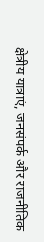क्षेत्रीय यात्राएं, जनसंपर्क और राजनीतिक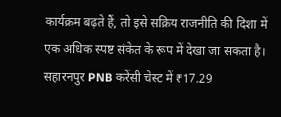कार्यक्रम बढ़ते हैं, तो इसे सक्रिय राजनीति की दिशा में एक अधिक स्पष्ट संकेत के रूप में देखा जा सकता है।
सहारनपुर PNB करेंसी चेस्ट में ₹17.29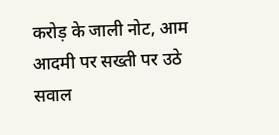करोड़ के जाली नोट, आम आदमी पर सख्ती पर उठे सवाल